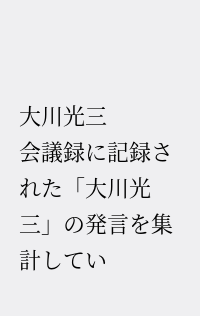大川光三
会議録に記録された「大川光三」の発言を集計してい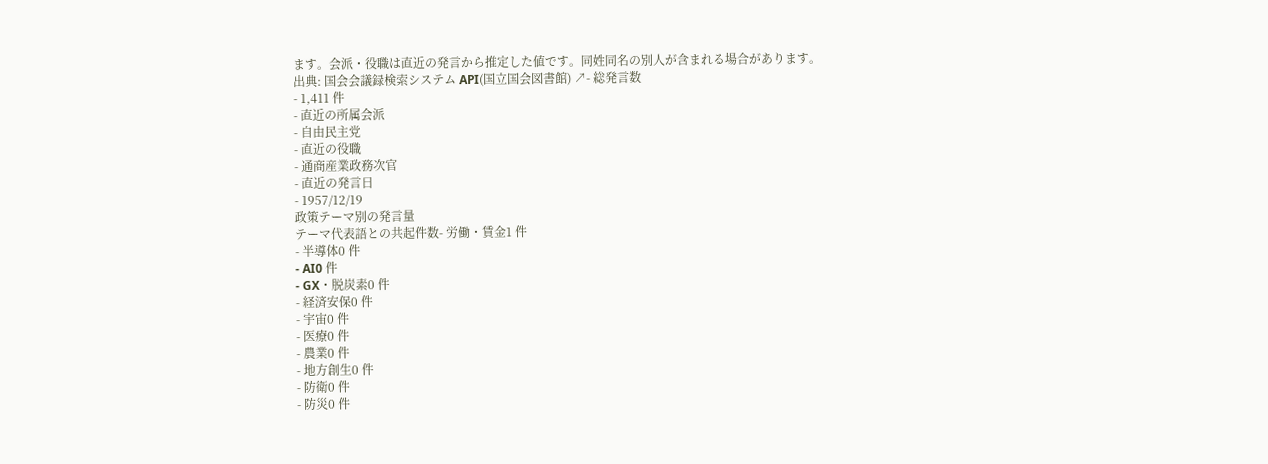ます。会派・役職は直近の発言から推定した値です。同姓同名の別人が含まれる場合があります。
出典: 国会会議録検索システム API(国立国会図書館) ↗- 総発言数
- 1,411 件
- 直近の所属会派
- 自由民主党
- 直近の役職
- 通商産業政務次官
- 直近の発言日
- 1957/12/19
政策テーマ別の発言量
テーマ代表語との共起件数- 労働・賃金1 件
- 半導体0 件
- AI0 件
- GX・脱炭素0 件
- 経済安保0 件
- 宇宙0 件
- 医療0 件
- 農業0 件
- 地方創生0 件
- 防衛0 件
- 防災0 件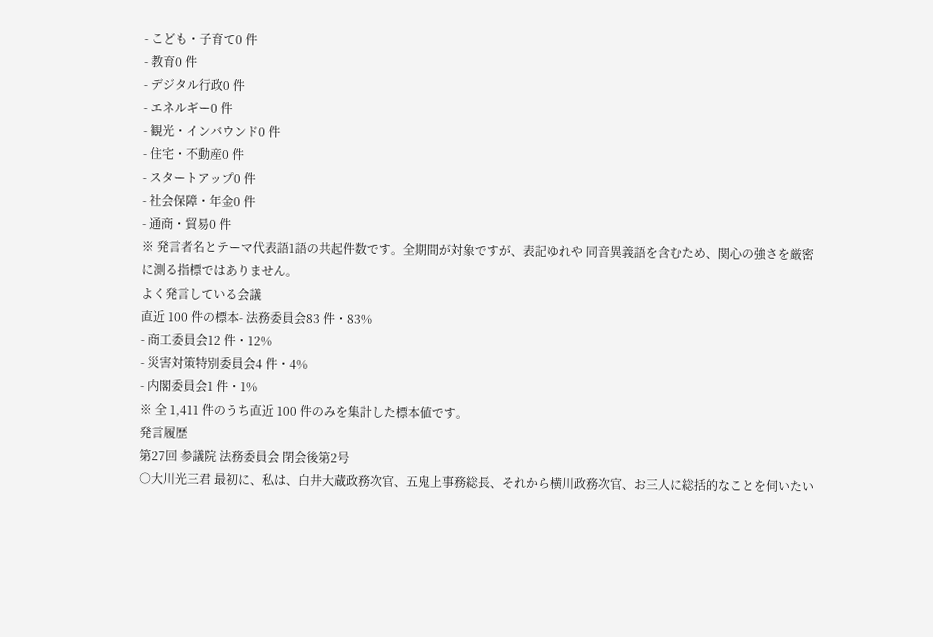- こども・子育て0 件
- 教育0 件
- デジタル行政0 件
- エネルギー0 件
- 観光・インバウンド0 件
- 住宅・不動産0 件
- スタートアップ0 件
- 社会保障・年金0 件
- 通商・貿易0 件
※ 発言者名とテーマ代表語1語の共起件数です。全期間が対象ですが、表記ゆれや 同音異義語を含むため、関心の強さを厳密に測る指標ではありません。
よく発言している会議
直近 100 件の標本- 法務委員会83 件・83%
- 商工委員会12 件・12%
- 災害対策特別委員会4 件・4%
- 内閣委員会1 件・1%
※ 全 1,411 件のうち直近 100 件のみを集計した標本値です。
発言履歴
第27回 参議院 法務委員会 閉会後第2号
○大川光三君 最初に、私は、白井大蔵政務次官、五鬼上事務総長、それから横川政務次官、お三人に総括的なことを伺いたい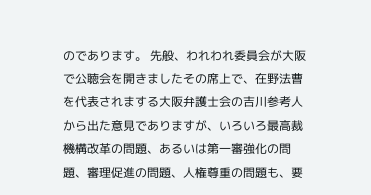のであります。 先般、われわれ委員会が大阪で公聴会を開きましたその席上で、在野法曹を代表されまする大阪弁護士会の吉川参考人から出た意見でありますが、いろいろ最高裁機構改革の問題、あるいは第一審強化の問題、審理促進の問題、人権尊重の問題も、要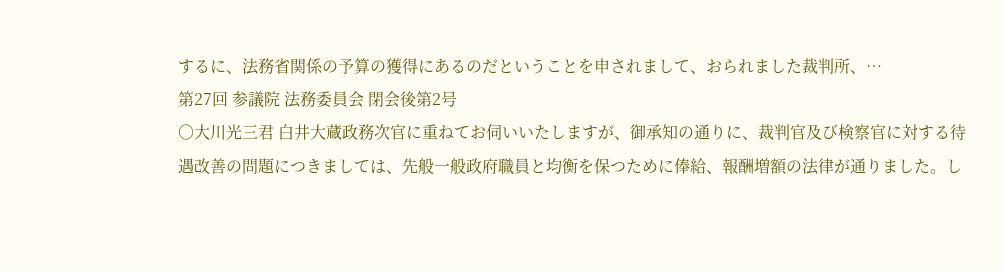するに、法務省関係の予算の獲得にあるのだということを申されまして、おられました裁判所、…
第27回 参議院 法務委員会 閉会後第2号
○大川光三君 白井大蔵政務次官に重ねてお伺いいたしますが、御承知の通りに、裁判官及び検察官に対する待遇改善の問題につきましては、先般一般政府職員と均衡を保つために俸給、報酬増額の法律が通りました。し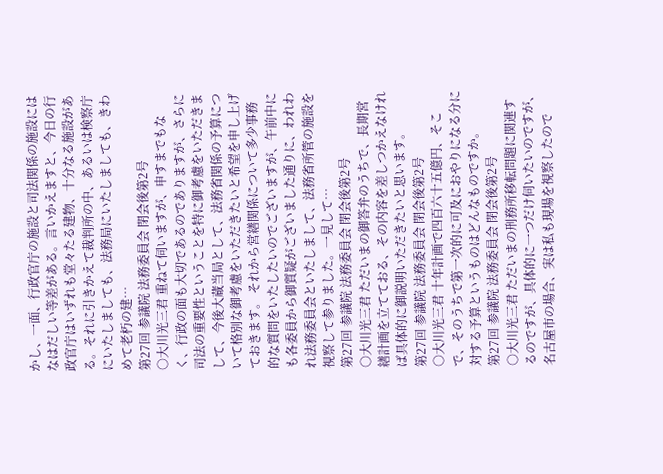かし、一面、行政官庁の施設と司法関係の施設にはなはだしい等差がある。言いかえますと、今日の行政官庁はいずれも堂々たる建物、十分なる施設がある。それに引きかえて裁判所の中、あるいは検察庁にいたしましても、法務局にいたしましても、きわめて老朽の建…
第27回 参議院 法務委員会 閉会後第2号
○大川光三君 重ねて伺いますが、申すまでもなく、行政の面も大切であるのでありますが、さらに司法の重要性ということを特に御考慮をいただきまして、今後大蔵当局として、法務省関係の予算について格別な御考慮をいただきたいと希望を申し上げておきます。 それから営繕関係について多少事務的な質問をいたしたいのでございますが、午前中にも各委員から御質疑がございました通りに、われわれ法務委員会といたしまして、法務省所管の施設を視察して参りました。一見して…
第27回 参議院 法務委員会 閉会後第2号
○大川光三君 ただいまの御答弁のうちで、長期営繕計画を立てておる、その内容を差しつかえなければ具体的に御説明いただきたいと思います。
第27回 参議院 法務委員会 閉会後第2号
○大川光三君 十年計画で四百六十五億円、そこで、そのうちで第一次的に可及におやりになる分に対する予算というものはどんなものですか。
第27回 参議院 法務委員会 閉会後第2号
○大川光三君 ただいまの刑務所移転問題に関連するのですが、具体的に一つだけ伺いたいのですが、名古屋市の場合、実は私も現場を視察したので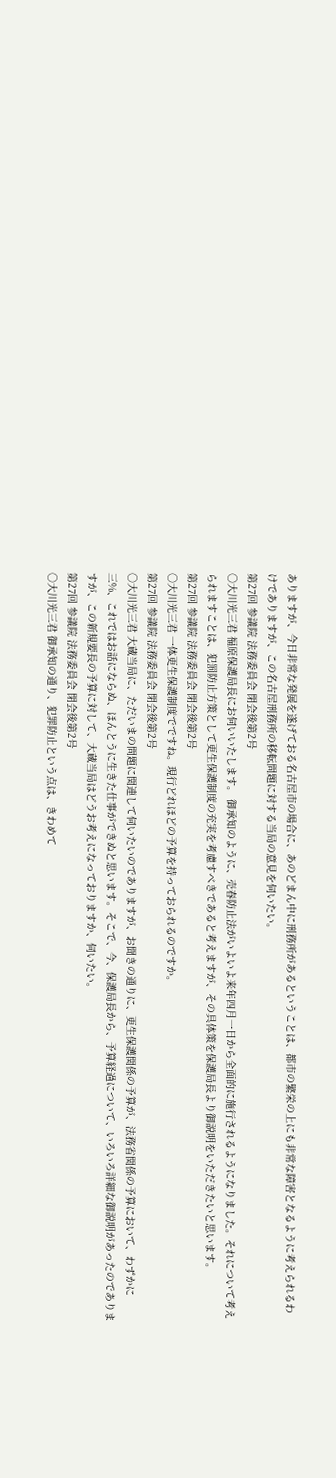ありますが、今日非常な発展を遂げておる名古屋市の場合に、あのどまん中に刑務所があるということは、都市の繁栄の上にも非常な障害となるように考えられるわけでありますが、この名古屋刑務所の移転問題に対する当局の意見を伺いたい。
第27回 参議院 法務委員会 閉会後第2号
○大川光三君 福原保護局長にお伺いいたします。 御承知のように、売春防止法がいよいよ来年四月一日から全面的に施行されるようになりました。それについて考えられますことは、犯罰防止方策として更生保護制度の充実を考慮すべきであると考えますが、その具体策を保護局長より御説明をいただきたいと思います。
第27回 参議院 法務委員会 閉会後第2号
○大川光三君 一体更生保護制度でですね。現行どれほどの予算を持っておられるのですか。
第27回 参議院 法務委員会 閉会後第2号
○大川光三君 大蔵当局に、ただいまの問題に関連して伺いたいのでありますが、お聞きの通りに、更生保護関係の予算が、法務省関係の予算において、わずかに三%、これではお話にならぬ、ほんとうに生きた仕事ができぬと思います。そこで、今、保護局長から、予算経過について、いろいろ詳細な御説明があったのでありますが、この新規要長の予算に対して、大蔵当局はどうお考えになっておりますか、伺いたい。
第27回 参議院 法務委員会 閉会後第2号
○大川光三君 御承知の通り、犯罪防止という点は、きわめて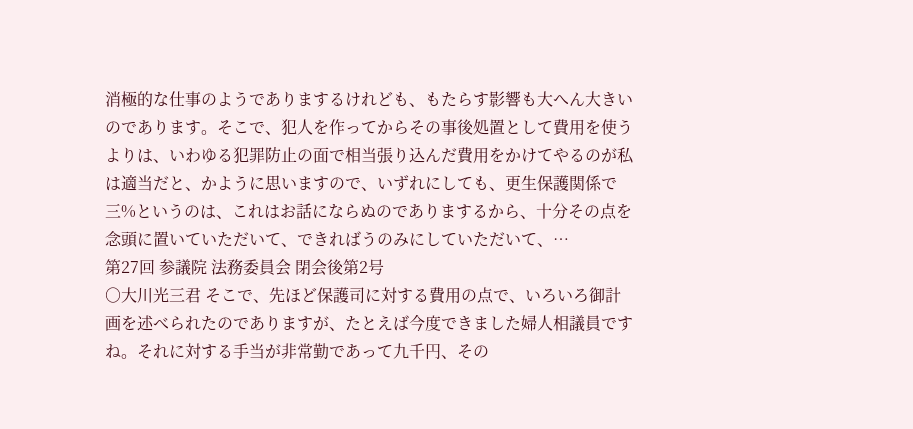消極的な仕事のようでありまするけれども、もたらす影響も大へん大きいのであります。そこで、犯人を作ってからその事後処置として費用を使うよりは、いわゆる犯罪防止の面で相当張り込んだ費用をかけてやるのが私は適当だと、かように思いますので、いずれにしても、更生保護関係で三%というのは、これはお話にならぬのでありまするから、十分その点を念頭に置いていただいて、できればうのみにしていただいて、…
第27回 参議院 法務委員会 閉会後第2号
○大川光三君 そこで、先ほど保護司に対する費用の点で、いろいろ御計画を述べられたのでありますが、たとえば今度できました婦人相議員ですね。それに対する手当が非常勤であって九千円、その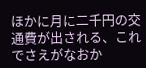ほかに月に二千円の交通費が出される、これでさえがなおか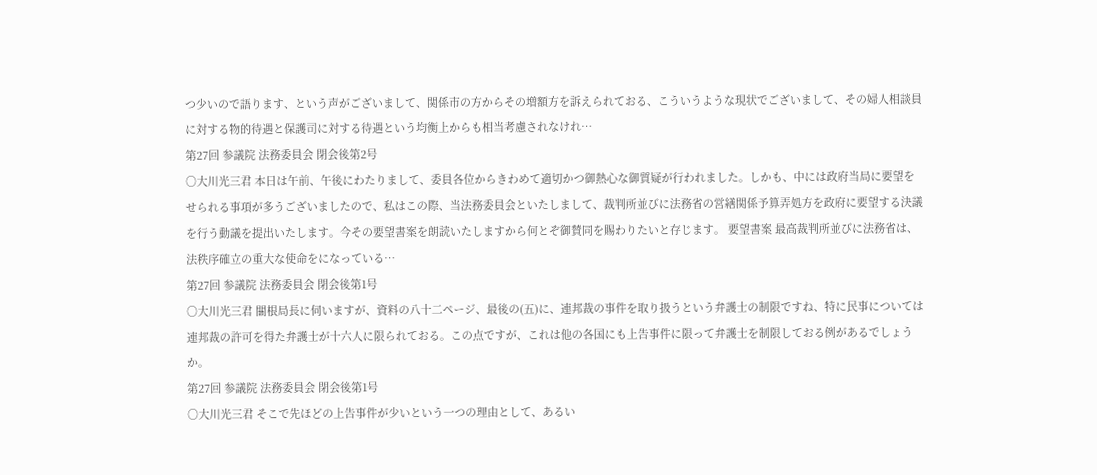つ少いので語ります、という声がございまして、関係市の方からその増額方を訴えられておる、こういうような現状でございまして、その婦人相談員に対する物的待遇と保護司に対する待遇という均衡上からも相当考慮されなけれ…
第27回 参議院 法務委員会 閉会後第2号
○大川光三君 本日は午前、午後にわたりまして、委員各位からきわめて適切かつ御熱心な御質疑が行われました。しかも、中には政府当局に要望をせられる事項が多うございましたので、私はこの際、当法務委員会といたしまして、裁判所並びに法務省の営繕関係予算弄処方を政府に要望する決議を行う動議を提出いたします。今その要望書案を朗読いたしますから何とぞ御賛同を賜わりたいと存じます。 要望書案 最高裁判所並びに法務省は、法秩序確立の重大な使命をになっている…
第27回 参議院 法務委員会 閉会後第1号
○大川光三君 關根局長に伺いますが、資料の八十二ページ、最後の(五)に、連邦裁の事件を取り扱うという弁護士の制限ですね、特に民事については連邦裁の許可を得た弁護士が十六人に限られておる。この点ですが、これは他の各国にも上告事件に限って弁護士を制限しておる例があるでしょうか。
第27回 参議院 法務委員会 閉会後第1号
○大川光三君 そこで先ほどの上告事件が少いという一つの理由として、あるい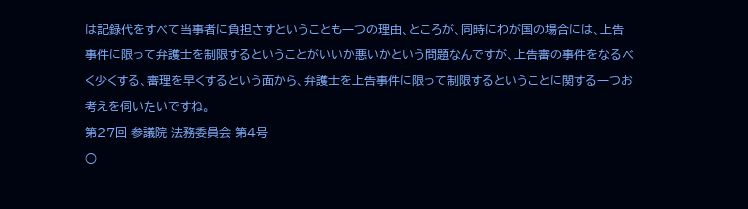は記録代をすべて当事者に負担さすということも一つの理由、ところが、同時にわが国の場合には、上告事件に限って弁護士を制限するということがいいか悪いかという問題なんですが、上告審の事件をなるべく少くする、審理を早くするという面から、弁護士を上告事件に限って制限するということに関する一つお考えを伺いたいですね。
第27回 参議院 法務委員会 第4号
○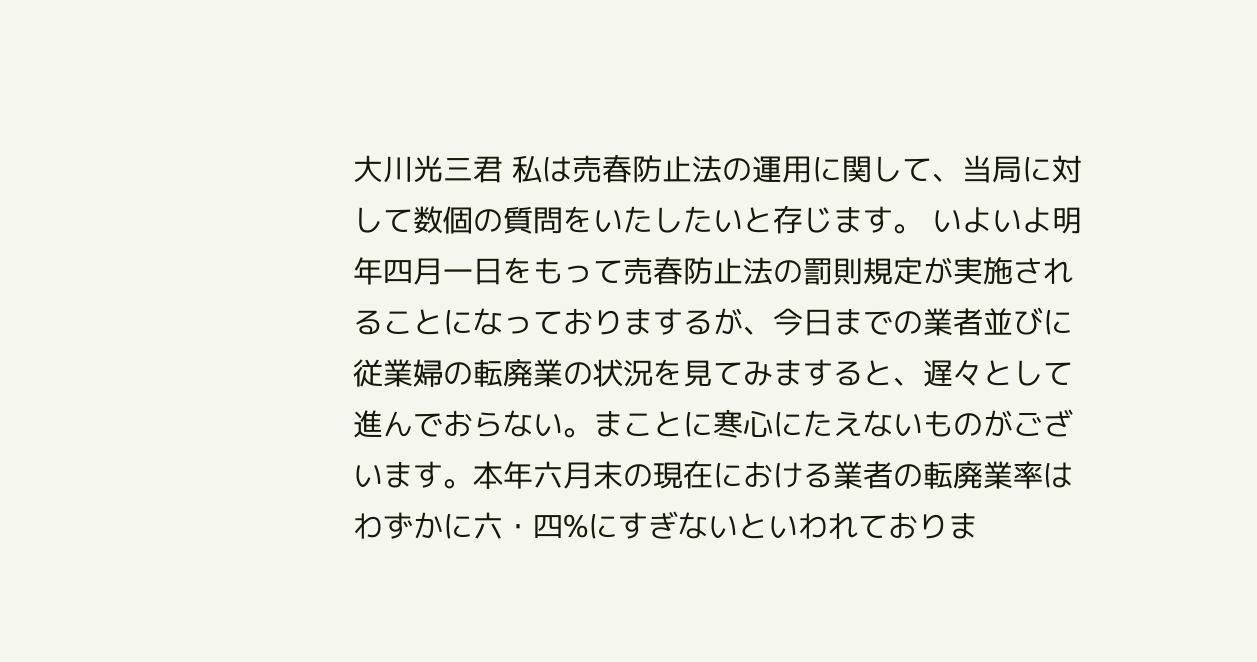大川光三君 私は売春防止法の運用に関して、当局に対して数個の質問をいたしたいと存じます。 いよいよ明年四月一日をもって売春防止法の罰則規定が実施されることになっておりまするが、今日までの業者並びに従業婦の転廃業の状況を見てみますると、遅々として進んでおらない。まことに寒心にたえないものがございます。本年六月末の現在における業者の転廃業率はわずかに六・四%にすぎないといわれておりま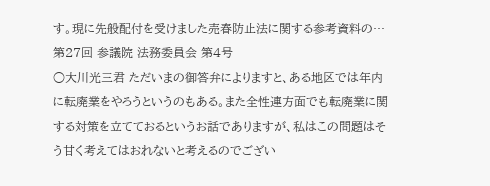す。現に先般配付を受けました売春防止法に関する参考資料の…
第27回 参議院 法務委員会 第4号
○大川光三君 ただいまの御答弁によりますと、ある地区では年内に転廃業をやろうというのもある。また全性連方面でも転廃業に関する対策を立てておるというお話でありますが、私はこの問題はそう甘く考えてはおれないと考えるのでござい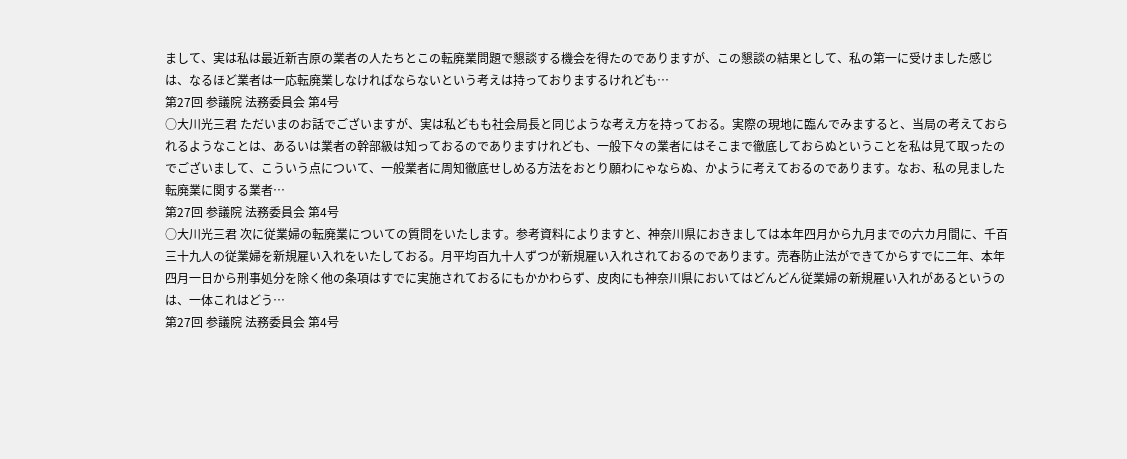まして、実は私は最近新吉原の業者の人たちとこの転廃業問題で懇談する機会を得たのでありますが、この懇談の結果として、私の第一に受けました感じは、なるほど業者は一応転廃業しなければならないという考えは持っておりまするけれども…
第27回 参議院 法務委員会 第4号
○大川光三君 ただいまのお話でございますが、実は私どもも社会局長と同じような考え方を持っておる。実際の現地に臨んでみますると、当局の考えておられるようなことは、あるいは業者の幹部級は知っておるのでありますけれども、一般下々の業者にはそこまで徹底しておらぬということを私は見て取ったのでございまして、こういう点について、一般業者に周知徹底せしめる方法をおとり願わにゃならぬ、かように考えておるのであります。なお、私の見ました転廃業に関する業者…
第27回 参議院 法務委員会 第4号
○大川光三君 次に従業婦の転廃業についての質問をいたします。参考資料によりますと、神奈川県におきましては本年四月から九月までの六カ月間に、千百三十九人の従業婦を新規雇い入れをいたしておる。月平均百九十人ずつが新規雇い入れされておるのであります。売春防止法ができてからすでに二年、本年四月一日から刑事処分を除く他の条項はすでに実施されておるにもかかわらず、皮肉にも神奈川県においてはどんどん従業婦の新規雇い入れがあるというのは、一体これはどう…
第27回 参議院 法務委員会 第4号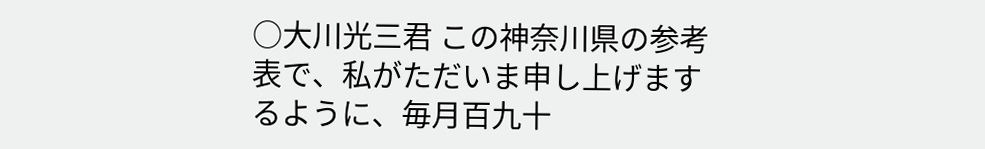○大川光三君 この神奈川県の参考表で、私がただいま申し上げまするように、毎月百九十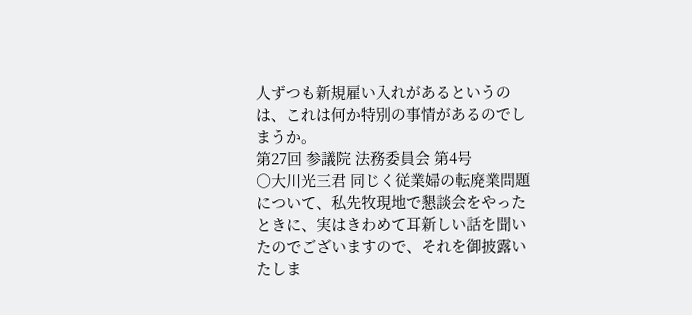人ずつも新規雇い入れがあるというのは、これは何か特別の事情があるのでしまうか。
第27回 参議院 法務委員会 第4号
○大川光三君 同じく従業婦の転廃業問題について、私先牧現地で懇談会をやったときに、実はきわめて耳新しい話を聞いたのでございますので、それを御披露いたしま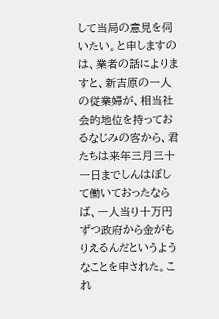して当局の意見を伺いたい。と申しますのは、業者の話によりますと、新吉原の一人の従業婦が、相当社会的地位を持っておるなじみの客から、君たちは来年三月三十一日までしんはぼして働いておったならば、一人当り十万円ずつ政府から金がもりえるんだというようなことを申された。これ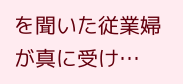を聞いた従業婦が真に受け…